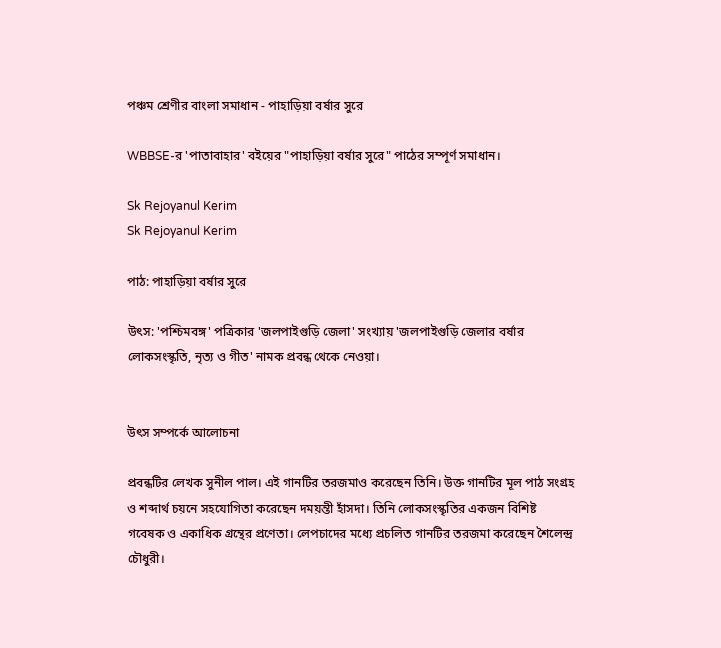পঞ্চম শ্রেণীর বাংলা সমাধান - পাহাড়িয়া বর্ষার সুরে

WBBSE-র 'পাতাবাহার' বইয়ের "পাহাড়িয়া বর্ষার সুরে" পাঠের সম্পূর্ণ সমাধান।

Sk Rejoyanul Kerim
Sk Rejoyanul Kerim

পাঠ: পাহাড়িয়া বর্ষার সুরে

উৎস: 'পশ্চিমবঙ্গ' পত্রিকার 'জলপাইগুড়ি জেলা' সংখ্যায় 'জলপাইগুড়ি জেলার বর্ষার লোকসংস্কৃতি, নৃত্য ও গীত' নামক প্রবন্ধ থেকে নেওয়া।


উৎস সম্পর্কে আলোচনা

প্রবন্ধটির লেখক সুনীল পাল। এই গানটির তরজমাও করেছেন তিনি। উক্ত গানটির মূল পাঠ সংগ্রহ ও শব্দার্থ চয়নে সহযোগিতা করেছেন দময়ন্তী হাঁসদা। তিনি লোকসংস্কৃতির একজন বিশিষ্ট গবেষক ও একাধিক গ্রন্থের প্রণেতা। লেপচাদের মধ্যে প্রচলিত গানটির তরজমা করেছেন শৈলেন্দ্র চৌধুরী।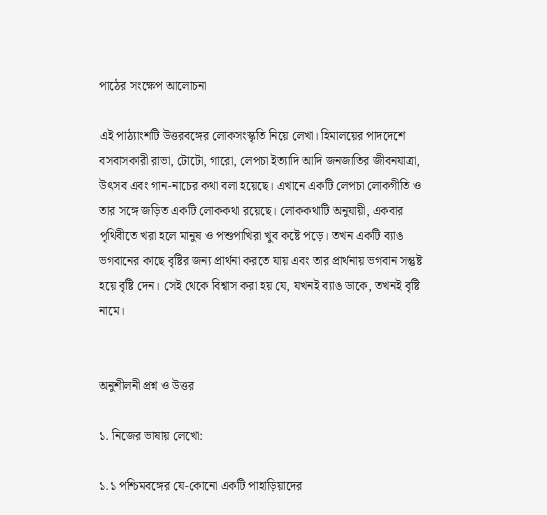পাঠের সংক্ষেপ আলোচনা

এই পাঠ্যাংশটি উত্তরবঙ্গের লোকসংস্কৃতি নিয়ে লেখা। হিমালয়ের পাদদেশে বসবাসকারী রাভা, টোটো, গারো, লেপচা ইত্যাদি আদি জনজাতির জীবনযাত্রা, উৎসব এবং গান-নাচের কথা বলা হয়েছে। এখানে একটি লেপচা লোকগীতি ও তার সঙ্গে জড়িত একটি লোককথা রয়েছে। লোককথাটি অনুযায়ী, একবার পৃথিবীতে খরা হলে মানুষ ও পশুপাখিরা খুব কষ্টে পড়ে। তখন একটি ব্যাঙ ভগবানের কাছে বৃষ্টির জন্য প্রার্থনা করতে যায় এবং তার প্রার্থনায় ভগবান সন্তুষ্ট হয়ে বৃষ্টি দেন। সেই থেকে বিশ্বাস করা হয় যে, যখনই ব্যাঙ ডাকে, তখনই বৃষ্টি নামে।


অনুশীলনী প্রশ্ন ও উত্তর

১. নিজের ভাষায় লেখো:

১.১ পশ্চিমবঙ্গের যে-কোনো একটি পাহাড়িয়াদের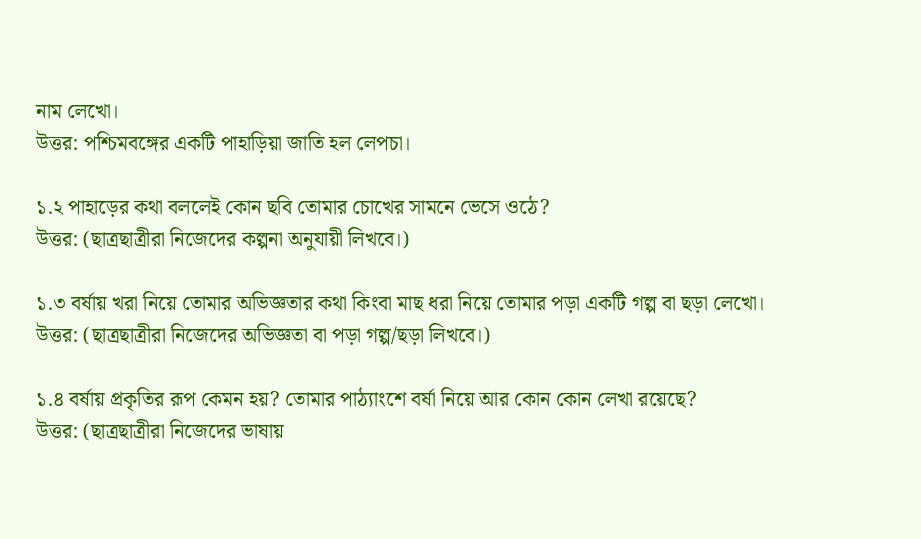নাম লেখো।
উত্তর: পশ্চিমবঙ্গের একটি পাহাড়িয়া জাতি হল লেপচা।

১.২ পাহাড়ের কথা বললেই কোন ছবি তোমার চোখের সামনে ভেসে ওঠে?
উত্তর: (ছাত্রছাত্রীরা নিজেদের কল্পনা অনুযায়ী লিখবে।)

১.৩ বর্ষায় খরা নিয়ে তোমার অভিজ্ঞতার কথা কিংবা মাছ ধরা নিয়ে তোমার পড়া একটি গল্প বা ছড়া লেখো।
উত্তর: (ছাত্রছাত্রীরা নিজেদের অভিজ্ঞতা বা পড়া গল্প/ছড়া লিখবে।)

১.৪ বর্ষায় প্রকৃতির রূপ কেমন হয়? তোমার পাঠ্যাংশে বর্ষা নিয়ে আর কোন কোন লেখা রয়েছে?
উত্তর: (ছাত্রছাত্রীরা নিজেদের ভাষায়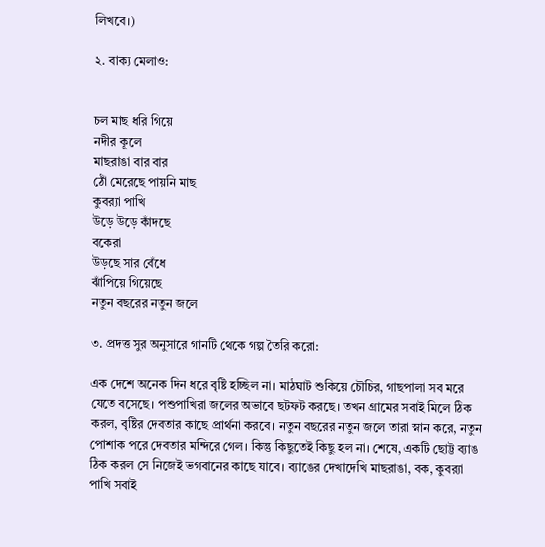লিখবে।)

২. বাক্য মেলাও:


চল মাছ ধরি গিয়ে
নদীর কূলে
মাছরাঙা বার বার
ঠোঁ মেরেছে পায়নি মাছ
কুবর‍্যা পাখি
উড়ে উড়ে কাঁদছে
বকেরা
উড়ছে সার বেঁধে
ঝাঁপিয়ে গিয়েছে
নতুন বছরের নতুন জলে

৩. প্রদত্ত সুর অনুসারে গানটি থেকে গল্প তৈরি করো:

এক দেশে অনেক দিন ধরে বৃষ্টি হচ্ছিল না। মাঠঘাট শুকিয়ে চৌচির, গাছপালা সব মরে যেতে বসেছে। পশুপাখিরা জলের অভাবে ছটফট করছে। তখন গ্রামের সবাই মিলে ঠিক করল, বৃষ্টির দেবতার কাছে প্রার্থনা করবে। নতুন বছরের নতুন জলে তারা স্নান করে, নতুন পোশাক পরে দেবতার মন্দিরে গেল। কিন্তু কিছুতেই কিছু হল না। শেষে, একটি ছোট্ট ব্যাঙ ঠিক করল সে নিজেই ভগবানের কাছে যাবে। ব্যাঙের দেখাদেখি মাছরাঙা, বক, কুবর‍্যা পাখি সবাই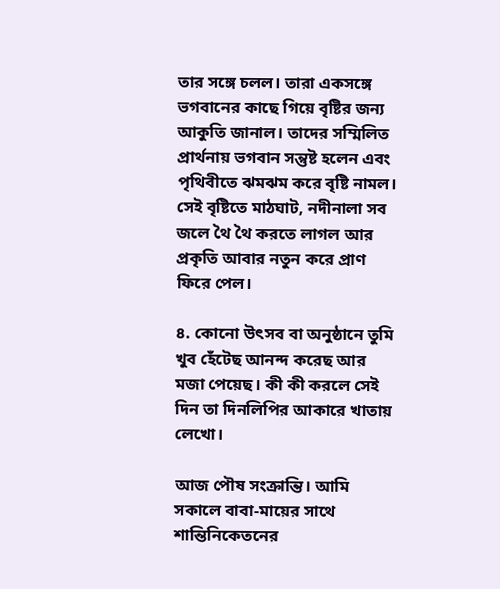তার সঙ্গে চলল। তারা একসঙ্গে ভগবানের কাছে গিয়ে বৃষ্টির জন্য আকুতি জানাল। তাদের সম্মিলিত প্রার্থনায় ভগবান সন্তুষ্ট হলেন এবং পৃথিবীতে ঝমঝম করে বৃষ্টি নামল। সেই বৃষ্টিতে মাঠঘাট, নদীনালা সব জলে থৈ থৈ করতে লাগল আর প্রকৃতি আবার নতুন করে প্রাণ ফিরে পেল।

৪. কোনো উৎসব বা অনুষ্ঠানে তুমি খুব হেঁটেছ আনন্দ করেছ আর মজা পেয়েছ। কী কী করলে সেই দিন তা দিনলিপির আকারে খাতায় লেখো।

আজ পৌষ সংক্রান্তি। আমি সকালে বাবা-মায়ের সাথে শান্তিনিকেতনের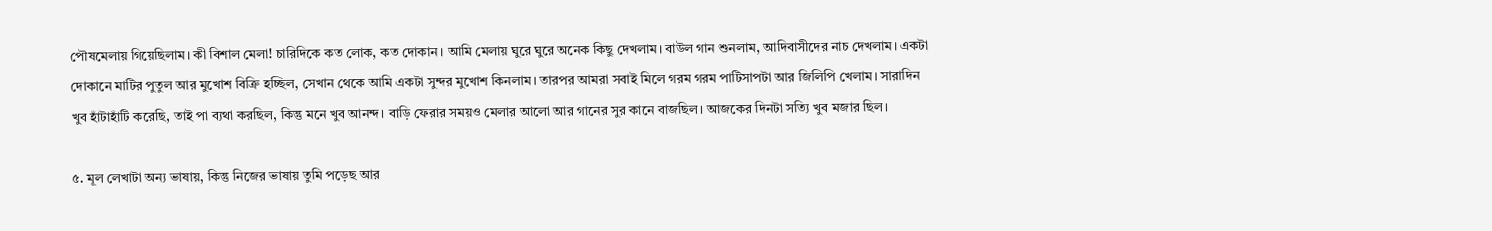পৌষমেলায় গিয়েছিলাম। কী বিশাল মেলা! চারিদিকে কত লোক, কত দোকান। আমি মেলায় ঘুরে ঘুরে অনেক কিছু দেখলাম। বাউল গান শুনলাম, আদিবাসীদের নাচ দেখলাম। একটা দোকানে মাটির পুতুল আর মুখোশ বিক্রি হচ্ছিল, সেখান থেকে আমি একটা সুন্দর মুখোশ কিনলাম। তারপর আমরা সবাই মিলে গরম গরম পাটিসাপটা আর জিলিপি খেলাম। সারাদিন খুব হাঁটাহাঁটি করেছি, তাই পা ব্যথা করছিল, কিন্তু মনে খুব আনন্দ। বাড়ি ফেরার সময়ও মেলার আলো আর গানের সুর কানে বাজছিল। আজকের দিনটা সত্যি খুব মজার ছিল।

৫. মূল লেখাটা অন্য ভাষায়, কিন্তু নিজের ভাষায় তুমি পড়েছ আর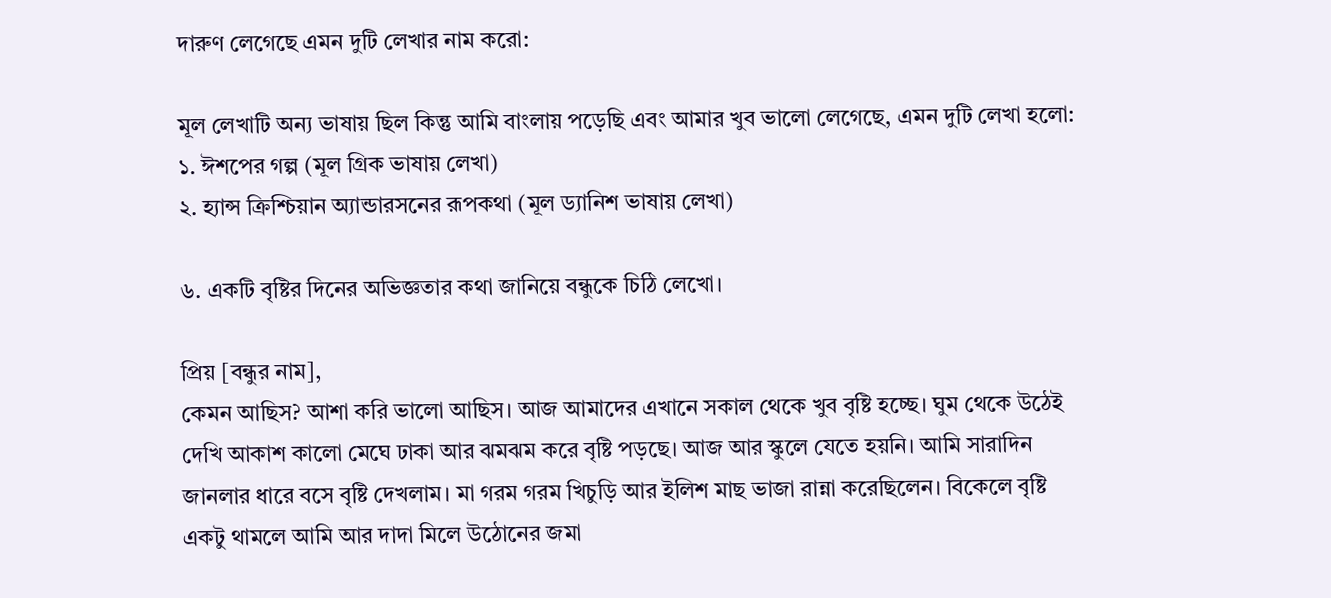দারুণ লেগেছে এমন দুটি লেখার নাম করো:

মূল লেখাটি অন্য ভাষায় ছিল কিন্তু আমি বাংলায় পড়েছি এবং আমার খুব ভালো লেগেছে, এমন দুটি লেখা হলো:
১. ঈশপের গল্প (মূল গ্রিক ভাষায় লেখা)
২. হ্যান্স ক্রিশ্চিয়ান অ্যান্ডারসনের রূপকথা (মূল ড্যানিশ ভাষায় লেখা)

৬. একটি বৃষ্টির দিনের অভিজ্ঞতার কথা জানিয়ে বন্ধুকে চিঠি লেখো।

প্রিয় [বন্ধুর নাম],
কেমন আছিস? আশা করি ভালো আছিস। আজ আমাদের এখানে সকাল থেকে খুব বৃষ্টি হচ্ছে। ঘুম থেকে উঠেই দেখি আকাশ কালো মেঘে ঢাকা আর ঝমঝম করে বৃষ্টি পড়ছে। আজ আর স্কুলে যেতে হয়নি। আমি সারাদিন জানলার ধারে বসে বৃষ্টি দেখলাম। মা গরম গরম খিচুড়ি আর ইলিশ মাছ ভাজা রান্না করেছিলেন। বিকেলে বৃষ্টি একটু থামলে আমি আর দাদা মিলে উঠোনের জমা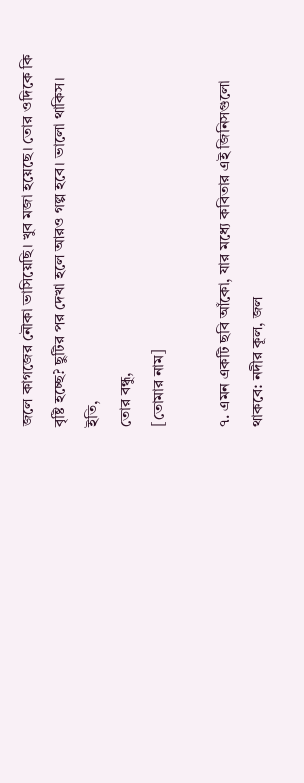জলে কাগজের নৌকা ভাসিয়েছি। খুব মজা হয়েছে। তোর ওদিকে কি বৃষ্টি হচ্ছে? ছুটির পর দেখা হলে আরও গল্প হবে। ভালো থাকিস।
ইতি,
তোর বন্ধু,
[তোমার নাম]

৭. এমন একটি ছবি আঁকো, যার মধ্যে কবিতার এই জিনিসগুলো থাকবে: নদীর কূল, জল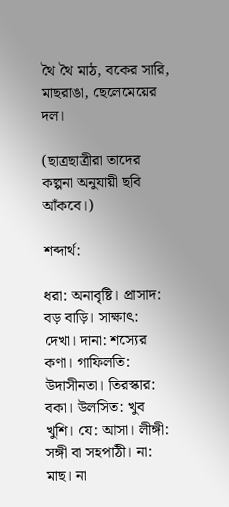থৈ থৈ মাঠ, বকের সারি, মাছরাঙা, ছেলেমেয়ের দল।

(ছাত্রছাত্রীরা তাদের কল্পনা অনুযায়ী ছবি আঁকবে।)

শব্দার্থ:

ধরা: অনাবৃষ্টি। প্রাসাদ: বড় বাড়ি। সাক্ষাৎ: দেখা। দানা: শস্যের কণা। গাফিলতি: উদাসীনতা। তিরস্কার: বকা। উলসিত: খুব খুশি। যে: আসা। লীঙ্গী: সঙ্গী বা সহপাঠী। না: মাছ। না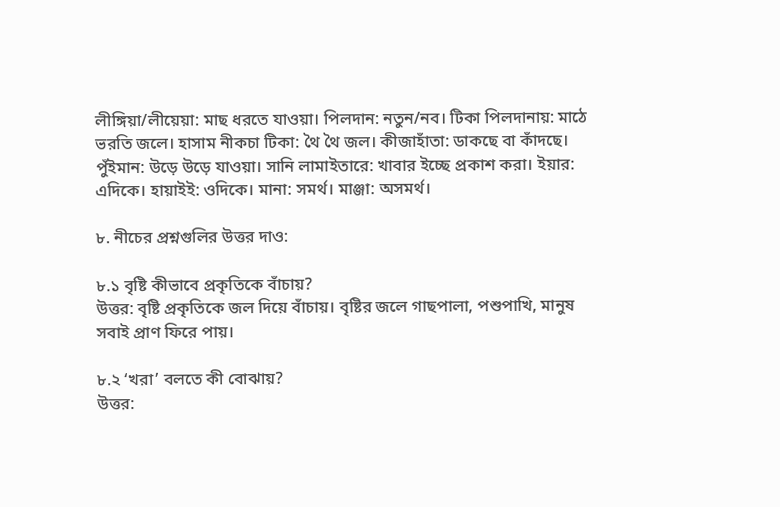লীঙ্গিয়া/লীয়েয়া: মাছ ধরতে যাওয়া। পিলদান: নতুন/নব। টিকা পিলদানায়: মাঠে ভরতি জলে। হাসাম নীকচা টিকা: থৈ থৈ জল। কীজাহাঁতা: ডাকছে বা কাঁদছে। পুঁইমান: উড়ে উড়ে যাওয়া। সানি লামাইতারে: খাবার ইচ্ছে প্রকাশ করা। ইয়ার: এদিকে। হায়াইই: ওদিকে। মানা: সমর্থ। মাঞ্জা: অসমর্থ।

৮. নীচের প্রশ্নগুলির উত্তর দাও:

৮.১ বৃষ্টি কীভাবে প্রকৃতিকে বাঁচায়?
উত্তর: বৃষ্টি প্রকৃতিকে জল দিয়ে বাঁচায়। বৃষ্টির জলে গাছপালা, পশুপাখি, মানুষ সবাই প্রাণ ফিরে পায়।

৮.২ ‘খরা’ বলতে কী বোঝায়?
উত্তর: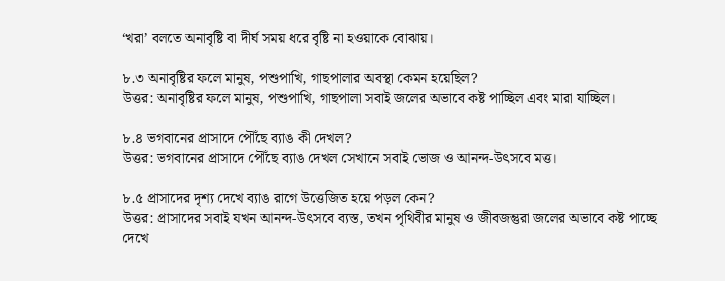‘খরা’ বলতে অনাবৃষ্টি বা দীর্ঘ সময় ধরে বৃষ্টি না হওয়াকে বোঝায়।

৮.৩ অনাবৃষ্টির ফলে মানুষ, পশুপাখি, গাছপালার অবস্থা কেমন হয়েছিল?
উত্তর: অনাবৃষ্টির ফলে মানুষ, পশুপাখি, গাছপালা সবাই জলের অভাবে কষ্ট পাচ্ছিল এবং মারা যাচ্ছিল।

৮.৪ ভগবানের প্রাসাদে পৌঁছে ব্যাঙ কী দেখল?
উত্তর: ভগবানের প্রাসাদে পৌঁছে ব্যাঙ দেখল সেখানে সবাই ভোজ ও আনন্দ-উৎসবে মত্ত।

৮.৫ প্রাসাদের দৃশ্য দেখে ব্যাঙ রাগে উত্তেজিত হয়ে পড়ল কেন?
উত্তর: প্রাসাদের সবাই যখন আনন্দ-উৎসবে ব্যস্ত, তখন পৃথিবীর মানুষ ও জীবজন্তুরা জলের অভাবে কষ্ট পাচ্ছে দেখে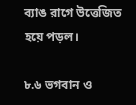ব্যাঙ রাগে উত্তেজিত হয়ে পড়ল।

৮.৬ ভগবান ও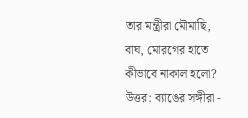তার মন্ত্রীরা মৌমাছি, বাঘ, মোরগের হাতে কীভাবে নাকাল হলো?
উত্তর: ব্যাঙের সঙ্গীরা -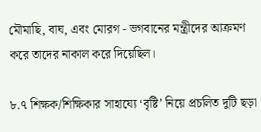মৌমাছি, বাঘ, এবং মোরগ - ভগবানের মন্ত্রীদের আক্রমণ করে তাদের নাকাল করে দিয়েছিল।

৮.৭ শিক্ষক/শিক্ষিকার সাহায্যে ‘বৃষ্টি’ নিয়ে প্রচলিত দুটি ছড়া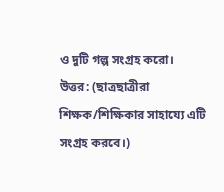ও দুটি গল্প সংগ্রহ করো।
উত্তর: (ছাত্রছাত্রীরা শিক্ষক/শিক্ষিকার সাহায্যে এটি সংগ্রহ করবে।)